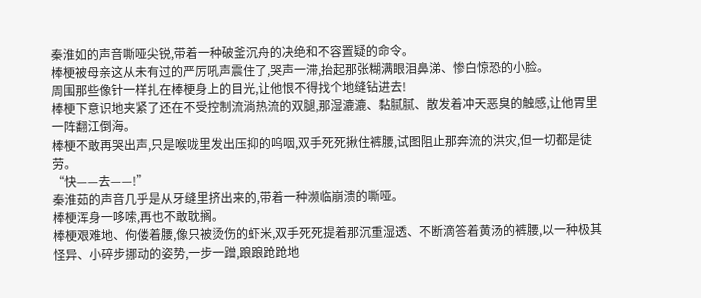秦淮如的声音嘶哑尖锐,带着一种破釜沉舟的决绝和不容置疑的命令。
棒梗被母亲这从未有过的严厉吼声震住了,哭声一滞,抬起那张糊满眼泪鼻涕、惨白惊恐的小脸。
周围那些像针一样扎在棒梗身上的目光,让他恨不得找个地缝钻进去!
棒梗下意识地夹紧了还在不受控制流淌热流的双腿,那湿漉漉、黏腻腻、散发着冲天恶臭的触感,让他胃里一阵翻江倒海。
棒梗不敢再哭出声,只是喉咙里发出压抑的呜咽,双手死死揪住裤腰,试图阻止那奔流的洪灾,但一切都是徒劳。
“快——去——!”
秦淮茹的声音几乎是从牙缝里挤出来的,带着一种濒临崩溃的嘶哑。
棒梗浑身一哆嗦,再也不敢耽搁。
棒梗艰难地、佝偻着腰,像只被烫伤的虾米,双手死死提着那沉重湿透、不断滴答着黄汤的裤腰,以一种极其怪异、小碎步挪动的姿势,一步一蹭,踉踉跄跄地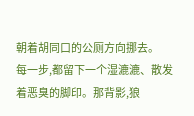朝着胡同口的公厕方向挪去。
每一步,都留下一个湿漉漉、散发着恶臭的脚印。那背影,狼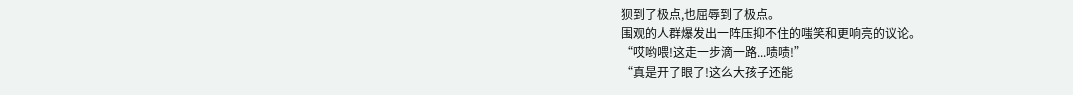狈到了极点,也屈辱到了极点。
围观的人群爆发出一阵压抑不住的嗤笑和更响亮的议论。
“哎哟喂!这走一步滴一路...啧啧!”
“真是开了眼了!这么大孩子还能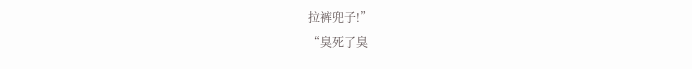拉裤兜子!”
“臭死了臭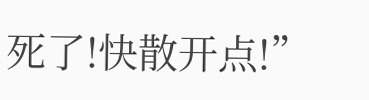死了!快散开点!”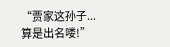“贾家这孙子...算是出名喽!”